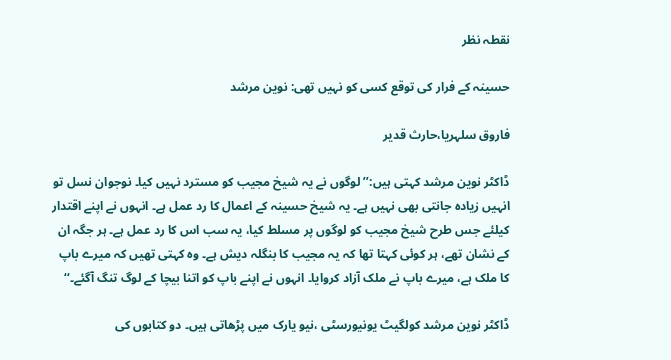نقطہ نظر

حسینہ کے فرار کی توقع کسی کو نہیں تھی: نوین مرشد

فاروق سلہریا،حارث قدیر

ڈاکٹر نوین مرشد کہتی ہیں:’’لوگوں نے یہ شیخ مجیب کو مسترد نہیں کیا۔ نوجوان نسل تو انہیں زیادہ جانتی بھی نہیں ہے۔ یہ شیخ حسینہ کے اعمال کا رد عمل ہے۔ انہوں نے اپنے اقتدار کیلئے جس طرح شیخ مجیب کو لوگوں پر مسلط کیا، یہ سب اس کا رد عمل ہے۔ ہر جگہ ان کے نشان تھے، ہر کوئی کہتا تھا کہ یہ مجیب کا بنگلہ دیش ہے۔ وہ کہتی تھیں کہ میرے باپ کا ملک ہے، میرے باپ نے ملک آزاد کروایا۔ انہوں نے اپنے باپ کو اتنا بیچا کے لوگ تنگ آگئے۔‘‘

ڈاکٹر نوین مرشد کولگیٹ یونیورسٹی ،نیو یارک میں پڑھاتی ہیں۔ دو کتابوں کی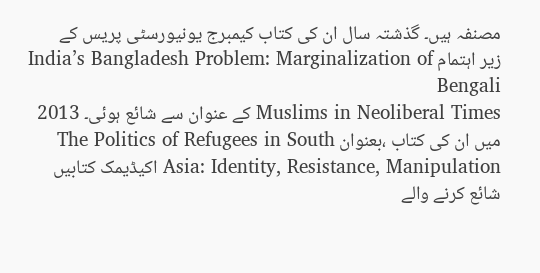مصنفہ ہیں۔ گذشتہ سال ان کی کتاب کیمبرج یونیورسٹی پریس کے زیر اہتمام India’s Bangladesh Problem: Marginalization of Bengali
Muslims in Neoliberal Times کے عنوان سے شائع ہوئی۔ 2013 میں ان کی کتاب ،بعنوان The Politics of Refugees in South Asia: Identity, Resistance, Manipulation اکیڈیمک کتابیں شائع کرنے والے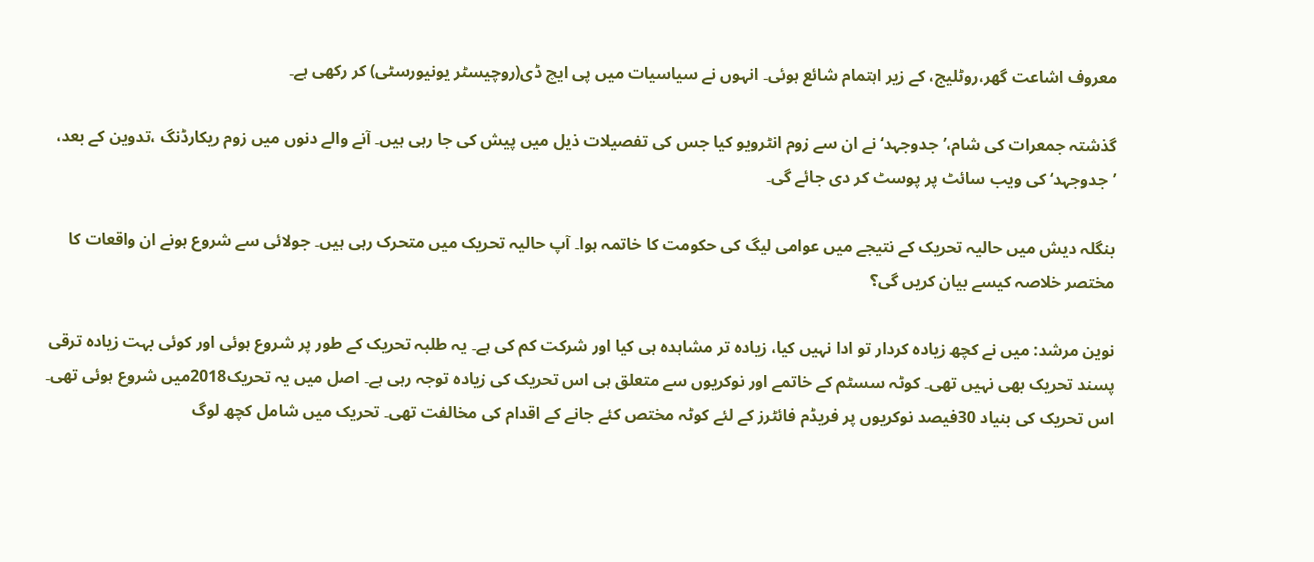معروف اشاعت گھر،روٹلیج، کے زیر اہتمام شائع ہوئی۔ انہوں نے سیاسیات میں پی ایچ ڈی(روچیسٹر یونیورسٹی) کر رکھی ہے۔

گذشتہ جمعرات کی شام،’جدوجہد‘ نے ان سے زوم انٹرویو کیا جس کی تفصیلات ذیل میں پیش کی جا رہی ہیں۔ آنے والے دنوں میں زوم ریکارڈنگ ،تدوین کے بعد، ’جدوجہد‘ کی ویب سائٹ پر پوسٹ کر دی جائے گی۔

بنگلہ دیش میں حالیہ تحریک کے نتیجے میں عوامی لیگ کی حکومت کا خاتمہ ہوا۔ آپ حالیہ تحریک میں متحرک رہی ہیں۔ جولائی سے شروع ہونے ان واقعات کا مختصر خلاصہ کیسے بیان کریں گی؟

نوین مرشد: میں نے کچھ زیادہ کردار تو ادا نہیں کیا، زیادہ تر مشاہدہ ہی کیا اور شرکت کم کی ہے۔ یہ طلبہ تحریک کے طور پر شروع ہوئی اور کوئی بہت زیادہ ترقی پسند تحریک بھی نہیں تھی۔ کوٹہ سسٹم کے خاتمے اور نوکریوں سے متعلق ہی اس تحریک کی زیادہ توجہ رہی ہے۔ اصل میں یہ تحریک2018میں شروع ہوئی تھی۔ اس تحریک کی بنیاد 30فیصد نوکریوں پر فریڈم فائٹرز کے لئے کوٹہ مختص کئے جانے کے اقدام کی مخالفت تھی۔ تحریک میں شامل کچھ لوگ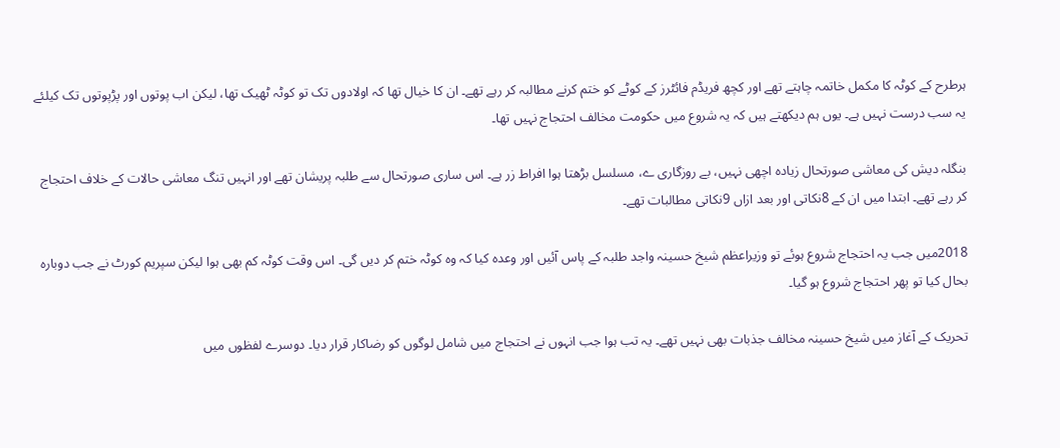ہرطرح کے کوٹہ کا مکمل خاتمہ چاہتے تھے اور کچھ فریڈم فائٹرز کے کوٹے کو ختم کرنے مطالبہ کر رہے تھے۔ ان کا خیال تھا کہ اولادوں تک تو کوٹہ ٹھیک تھا، لیکن اب پوتوں اور پڑپوتوں تک کیلئے یہ سب درست نہیں ہے۔ یوں ہم دیکھتے ہیں کہ یہ شروع میں حکومت مخالف احتجاج نہیں تھا۔

بنگلہ دیش کی معاشی صورتحال زیادہ اچھی نہیں، بے روزگاری ے، مسلسل بڑھتا ہوا افراط زر ہے۔ اس ساری صورتحال سے طلبہ پریشان تھے اور انہیں تنگ معاشی حالات کے خلاف احتجاج کر رہے تھے۔ ابتدا میں ان کے 8نکاتی اور بعد ازاں 9نکاتی مطالبات تھے۔

2018میں جب یہ احتجاج شروع ہوئے تو وزیراعظم شیخ حسینہ واجد طلبہ کے پاس آئیں اور وعدہ کیا کہ وہ کوٹہ ختم کر دیں گی۔ اس وقت کوٹہ کم بھی ہوا لیکن سپریم کورٹ نے جب دوبارہ بحال کیا تو پھر احتجاج شروع ہو گیا۔

تحریک کے آغاز میں شیخ حسینہ مخالف جذبات بھی نہیں تھے۔ یہ تب ہوا جب انہوں نے احتجاج میں شامل لوگوں کو رضاکار قرار دیا۔ دوسرے لفظوں میں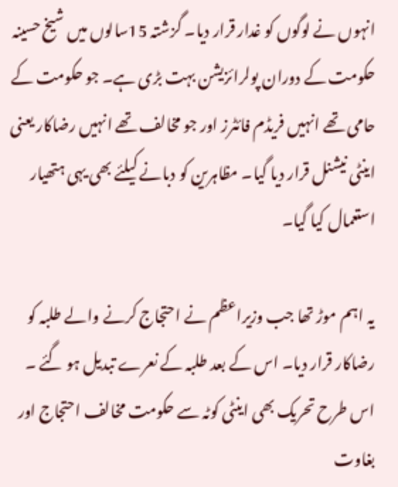انہوں نے لوگوں کو غدار قرار دیا۔ گزشتہ 15سالوں میں شیخ حسینہ حکومت کے دوران پولرائزیشن بہت بڑی ہے۔ جو حکومت کے حامی تھے انہیں فریڈم فائٹرز اور جو مخالف تھے انہیں رضاکار یعنی اینٹی نیشنل قرار دیا گیا۔ مظاہرین کو دبانے کیلئے بھی یہی ہتھیار استعمال کیا گیا۔

یہ اہم موڑ تھا جب وزیراعظم نے احتجاج کرنے والے طلبہ کو رضاکار قرار دیا۔ اس کے بعد طلبہ کے نعرے تبدیل ہو گئے ۔ اس طرح تحریک بھی اینٹی کوٹہ سے حکومت مخالف احتجاج اور بغاوت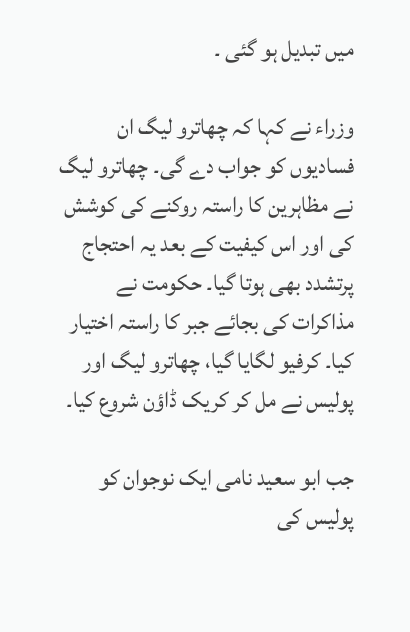میں تبدیل ہو گئی ۔

وزراء نے کہا کہ چھاترو لیگ ان فسادیوں کو جواب دے گی۔ چھاترو لیگ نے مظاہرین کا راستہ روکنے کی کوشش کی اور اس کیفیت کے بعد یہ احتجاج پرتشدد بھی ہوتا گیا۔ حکومت نے مذاکرات کی بجائے جبر کا راستہ اختیار کیا۔ کرفیو لگایا گیا، چھاترو لیگ اور پولیس نے مل کر کریک ڈاؤن شروع کیا۔

جب ابو سعید نامی ایک نوجوان کو پولیس کی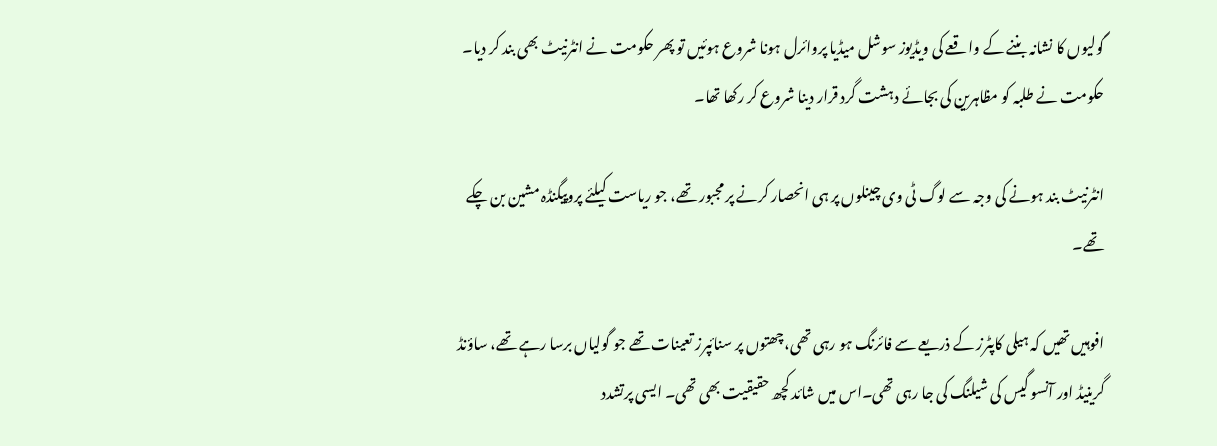گولیوں کا نشانہ بننے کے واقعے کی ویڈیوز سوشل میڈیا پروائرل ہونا شروع ہوئیں تو پھر حکومت نے انٹرنیٹ بھی بند کر دیا۔ حکومت نے طلبہ کو مظاہرین کی بجائے دہشت گرد قرار دینا شروع کر رکھا تھا۔

انٹرنیٹ بند ہونے کی وجہ سے لوگ ٹی وی چینلوں پر ہی انحصار کرنے پر مجبور تھے، جو ریاست کیلئے پروپیگنڈہ مشین بن چکے تھے۔

افوہیں تھیں کہ ہیلی کاپٹرز کے ذریعے سے فائرنگ ہو رہی تھی،چھتوں پر سنائپرز تعینات تھے جو گولیاں برسا رہے تھے، ساؤنڈ گرینیڈ اور آنسو گیس کی شیلنگ کی جا رہی تھی۔اس میں شائد کچھ حقیقیت بھی تھی۔ ایسی پرتشدد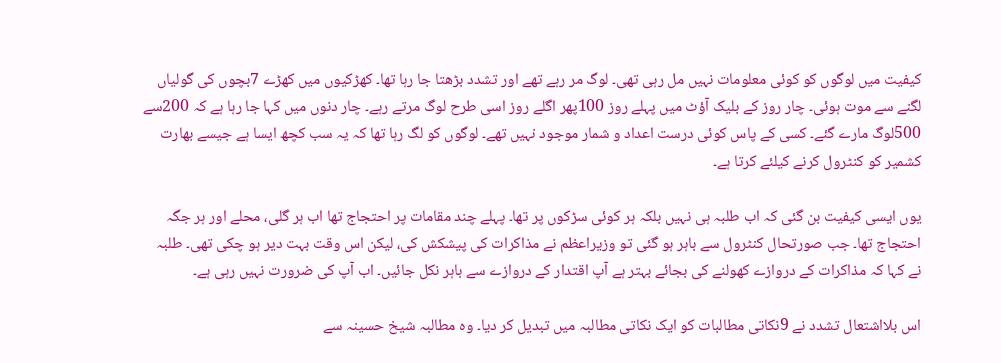کیفیت میں لوگوں کو کوئی معلومات نہیں مل رہی تھی۔ لوگ مر رہے تھے اور تشدد بڑھتا جا رہا تھا۔ کھڑکیوں میں کھڑے 7بچوں کی گولیاں لگنے سے موت ہوئی۔ چار روز کے بلیک آؤٹ میں پہلے روز 100پھر اگلے روز اسی طرح لوگ مرتے رہے۔ چار دنوں میں کہا جا رہا ہے کہ 200سے 500لوگ مارے گئے۔ کسی کے پاس کوئی درست اعداد و شمار موجود نہیں تھے۔ لوگوں کو لگ رہا تھا کہ یہ سب کچھ ایسا ہے جیسے بھارت کشمیر کو کنٹرول کرنے کیلئے کرتا ہے۔

یوں ایسی کیفیت بن گئی کہ اب طلبہ ہی نہیں بلکہ ہر کوئی سڑکوں پر تھا۔ پہلے چند مقامات پر احتجاج تھا اب ہر گلی، محلے اور ہر جگہ احتجاج تھا۔ جب صورتحال کنٹرول سے باہر ہو گئی تو وزیراعظم نے مذاکرات کی پیشکش کی، لیکن اس وقت بہت دیر ہو چکی تھی۔ طلبہ نے کہا کہ مذاکرات کے دروازے کھولنے کی بجائے بہتر ہے آپ اقتدار کے دروازے سے باہر نکل جائیں۔ اب آپ کی ضرورت نہیں رہی ہے۔

اس بلااشتعال تشدد نے 9نکاتی مطالبات کو ایک نکاتی مطالبہ میں تبدیل کر دیا۔ وہ مطالبہ شیخ حسینہ سے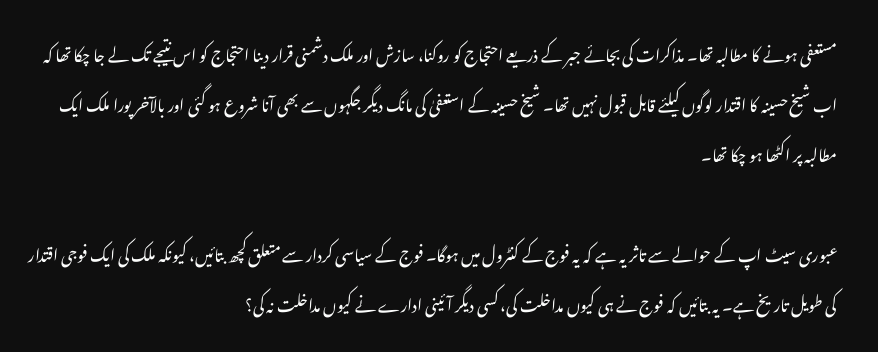مستعفی ہونے کا مطالبہ تھا۔ مذاکرات کی بجائے جبر کے ذریعے احتجاج کو روکنا، سازش اور ملک دشمنی قرار دینا احتجاج کو اس نتیجے تک لے جا چکا تھا کہ اب شیخ حسینہ کا اقتدار لوگوں کیلئے قابل قبول نہیں تھا۔ شیخ حسینہ کے استعفیٰ کی مانگ دیگر جگہوں سے بھی آنا شروع ہو گئی اور بالآخر پورا ملک ایک مطالبہ پر اکٹھا ہو چکا تھا۔

عبوری سیٹ اپ کے حوالے سے تاثر یہ ہے کہ یہ فوج کے کنٹرول میں ہوگا۔ فوج کے سیاسی کردار سے متعلق کچھ بتائیں، کیونکہ ملک کی ایک فوجی اقتدار کی طویل تاریخ ہے۔ یہ بتائیں کہ فوج نے ہی کیوں مداخلت کی، کسی دیگر آئینی ادارے نے کیوں مداخلت نہ کی؟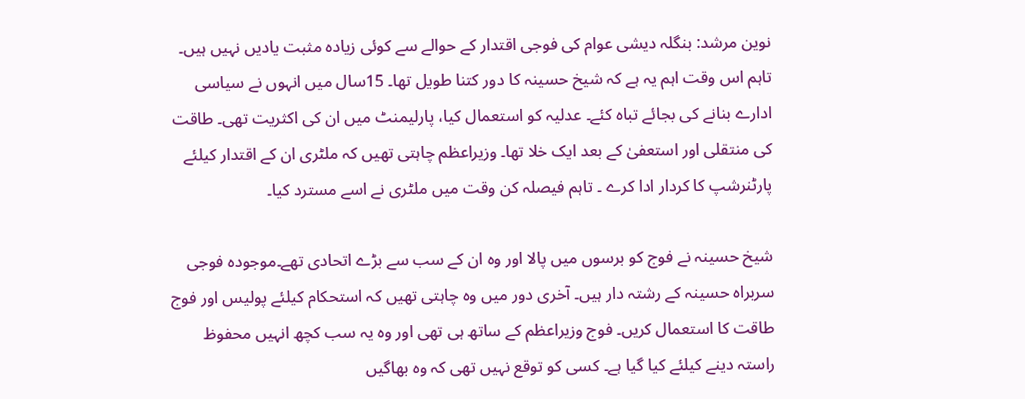نوین مرشد: بنگلہ دیشی عوام کی فوجی اقتدار کے حوالے سے کوئی زیادہ مثبت یادیں نہیں ہیں۔ تاہم اس وقت اہم یہ ہے کہ شیخ حسینہ کا دور کتنا طویل تھا۔ 15سال میں انہوں نے سیاسی ادارے بنانے کی بجائے تباہ کئے۔ عدلیہ کو استعمال کیا، پارلیمنٹ میں ان کی اکثریت تھی۔ طاقت کی منتقلی اور استعفیٰ کے بعد ایک خلا تھا۔ وزیراعظم چاہتی تھیں کہ ملٹری ان کے اقتدار کیلئے پارٹنرشپ کا کردار ادا کرے ۔ تاہم فیصلہ کن وقت میں ملٹری نے اسے مسترد کیا۔

شیخ حسینہ نے فوج کو برسوں میں پالا اور وہ ان کے سب سے بڑے اتحادی تھے۔موجودہ فوجی سربراہ حسینہ کے رشتہ دار ہیں۔ آخری دور میں وہ چاہتی تھیں کہ استحکام کیلئے پولیس اور فوج طاقت کا استعمال کریں۔ فوج وزیراعظم کے ساتھ ہی تھی اور وہ یہ سب کچھ انہیں محفوظ راستہ دینے کیلئے کیا گیا ہے۔ کسی کو توقع نہیں تھی کہ وہ بھاگیں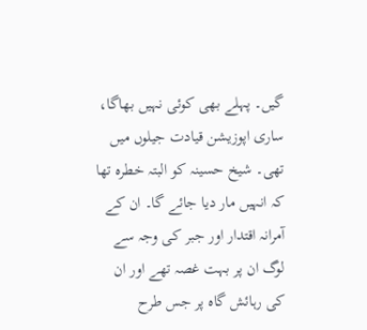گیں۔ پہلے بھی کوئی نہیں بھاگا، ساری اپوزیشن قیادت جیلوں میں تھی۔ شیخ حسینہ کو البتہ خطرہ تھا کہ انہیں مار دیا جائے گا۔ ان کے آمرانہ اقتدار اور جبر کی وجہ سے لوگ ان پر بہت غصہ تھے اور ان کی رہائش گاہ پر جس طرح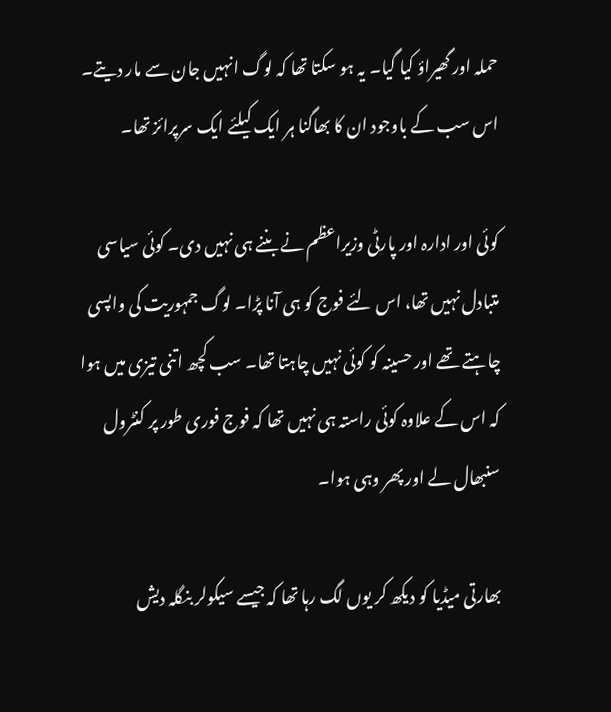حملہ اور گھیراؤ کیا گیا۔ یہ ہو سکتا تھا کہ لوگ انہیں جان سے مار دیتے۔ اس سب کے باوجود ان کا بھاگنا ہر ایک کیلئے ایک سرپرائز تھا۔

کوئی اور ادارہ اور پارٹی وزیراعظم نے بننے ہی نہیں دی۔ کوئی سیاسی متبادل نہیں تھا، اس لئے فوج کو ہی آنا پڑا۔ لوگ جمہوریت کی واپسی چاہتے تھے اور حسینہ کو کوئی نہیں چاہتا تھا۔ سب کچھ اتنی تیزی میں ہوا کہ اس کے علاوہ کوئی راستہ ہی نہیں تھا کہ فوج فوری طور پر کنٹرول سنبھال لے اور پھر وہی ہوا۔

بھارتی میڈیا کو دیکھ کر یوں لگ رہا تھا کہ جیسے سیکولر بنگلہ دیش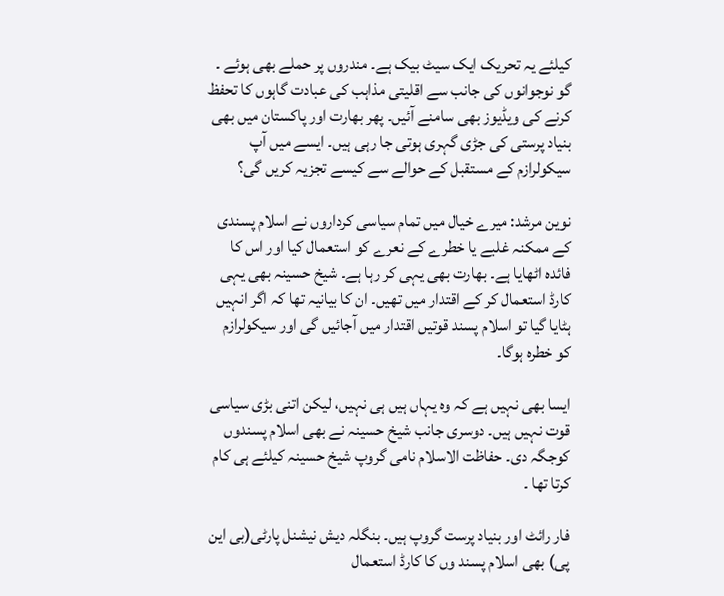کیلئے یہ تحریک ایک سیٹ بیک ہے۔ مندروں پر حملے بھی ہوئے ۔ گو نوجوانوں کی جانب سے اقلیتی مذاہب کی عبادت گاہوں کا تحفظ کرنے کی ویڈیوز بھی سامنے آئیں۔ پھر بھارت اور پاکستان میں بھی بنیاد پرستی کی جڑی گہری ہوتی جا رہی ہیں۔ ایسے میں آپ سیکولرازم کے مستقبل کے حوالے سے کیسے تجزیہ کریں گی؟

نوین مرشد: میرے خیال میں تمام سیاسی کرداروں نے اسلام پسندی کے ممکنہ غلبے یا خطرے کے نعرے کو استعمال کیا اور اس کا فائدہ اٹھایا ہے۔ بھارت بھی یہی کر رہا ہے۔ شیخ حسینہ بھی یہی کارڈ استعمال کر کے اقتدار میں تھیں۔ ان کا بیانیہ تھا کہ اگر انہیں ہٹایا گیا تو اسلام پسند قوتیں اقتدار میں آجائیں گی اور سیکولرازم کو خطرہ ہوگا۔

ایسا بھی نہیں ہے کہ وہ یہاں ہیں ہی نہیں، لیکن اتنی بڑی سیاسی قوت نہیں ہیں۔ دوسری جانب شیخ حسینہ نے بھی اسلام پسندوں کوجگہ دی۔ حفاظت الاسلام نامی گروپ شیخ حسینہ کیلئے ہی کام کرتا تھا ۔

فار رائٹ اور بنیاد پرست گروپ ہیں۔ بنگلہ دیش نیشنل پارٹی(بی این پی) بھی اسلام پسند وں کا کارڈ استعمال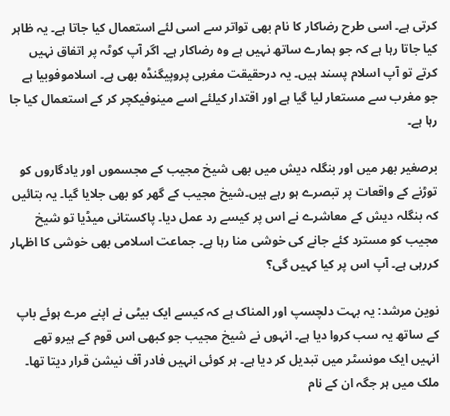کرتی ہے۔ اسی طرح رضاکار کا نام بھی تواتر سے اسی لئے استعمال کیا جاتا ہے۔ یہ ظاہر کیا جاتا رہا ہے کہ جو ہمارے ساتھ نہیں ہے وہ رضاکار ہے۔ اگر آپ کوٹہ پر اتفاق نہیں کرتے تو آپ اسلام پسند ہیں۔ یہ درحقیقت مغربی پروپیگنڈہ بھی ہے۔ اسلاموفوبیا ہے جو مغرب سے مستعار لیا گیا ہے اور اقتدار کیلئے اسے مینوفیکچر کر کے استعمال کیا جا رہا ہے۔

برصغیر بھر میں اور بنگلہ دیش میں بھی شیخ مجیب کے مجسموں اور یادگاروں کو توڑنے کے واقعات پر تبصرے ہو رہے ہیں۔شیخ مجیب کے گھر کو بھی جلایا گیا۔ یہ بتائیں کہ بنگلہ دیش کے معاشرے نے اس پر کیسے رد عمل دیا۔ پاکستانی میڈیا تو شیخ مجیب کو مسترد کئے جانے کی خوشی منا رہا ہے۔ جماعت اسلامی بھی خوشی کا اظہار کررہی ہے۔ آپ اس پر کیا کہیں گی؟

نوین مرشد: یہ بہت دلچسپ اور المناک ہے کہ کیسے ایک بیٹی نے اپنے مرے ہوئے باپ کے ساتھ یہ سب کروا دیا ہے۔ انہوں نے شیخ مجیب جو کبھی اس قوم کے ہیرو تھے انہیں ایک مونسٹر میں تبدیل کر دیا ہے۔ ہر کوئی انہیں فادر آف نیشن قرار دیتا تھا۔ ملک میں ہر جگہ ان کے نام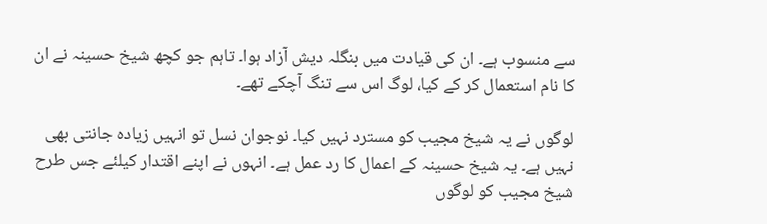سے منسوب ہے۔ ان کی قیادت میں بنگلہ دیش آزاد ہوا۔ تاہم جو کچھ شیخ حسینہ نے ان کا نام استعمال کر کے کیا، لوگ اس سے تنگ آچکے تھے۔

لوگوں نے یہ شیخ مجیب کو مسترد نہیں کیا۔ نوجوان نسل تو انہیں زیادہ جانتی بھی نہیں ہے۔ یہ شیخ حسینہ کے اعمال کا رد عمل ہے۔ انہوں نے اپنے اقتدار کیلئے جس طرح شیخ مجیب کو لوگوں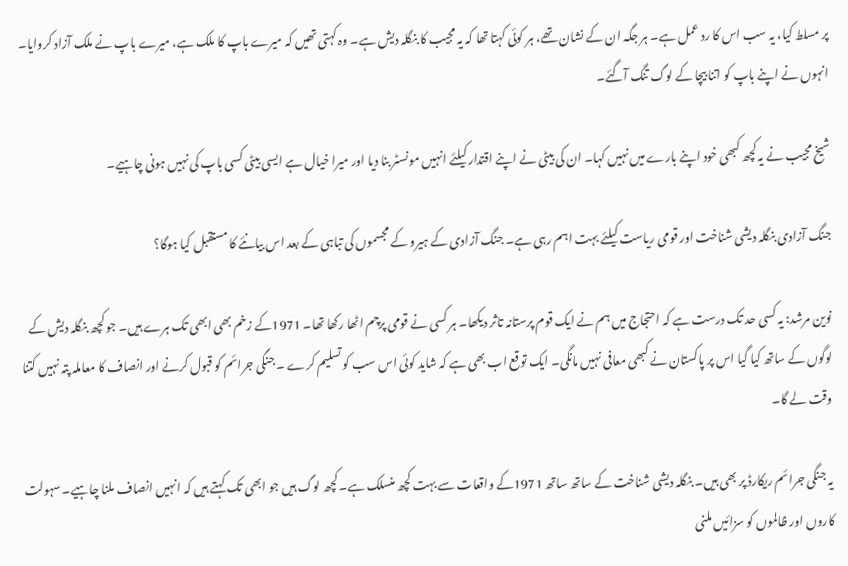پر مسلط کیا، یہ سب اس کا رد عمل ہے۔ ہر جگہ ان کے نشان تھے، ہر کوئی کہتا تھا کہ یہ مجیب کا بنگلہ دیش ہے۔ وہ کہتی تھیں کہ میرے باپ کا ملک ہے، میرے باپ نے ملک آزاد کروایا۔ انہوں نے اپنے باپ کو اتنا بیچا کے لوگ تنگ آگئے۔

شیخ مجیب نے یہ کچھ کبھی خود اپنے بارے میں نہیں کہا۔ ان کی بیٹی نے اپنے اقتدار کیلئے انہیں مونسٹر بنا دیا اور میرا خیال ہے ایسی بیٹی کسی باپ کی نہیں ہونی چاہیے۔

جنگ آزادی بنگلہ دیشی شناخت اور قومی ریاست کیلئے بہت اہم رہی ہے۔ جنگ آزادی کے ہیرو کے مجسموں کی تباہی کے بعد اس بیانئے کا مستقبل کیا ہوگا؟

نوین مرشد: یہ کسی حد تک درست ہے کہ احتجاج میں ہم نے ایک قوم پرستانہ تاثر دیکھا۔ ہر کسی نے قومی پرچم اٹھا رکھا تھا۔ 1971کے زخم بھی ابھی تک ہرے ہیں۔ جو کچھ بنگلہ دیش کے لوگوں کے ساتھ کیا گیا اس پر پاکستان نے کبھی معافی نہیں مانگی۔ ایک توقع اب بھی ہے کہ شاید کوئی اس سب کو تسلیم کرے ۔ جنگی جرائم کو قبول کرنے اور انصاف کا معاملہ پتہ نہیں کتنا وقت لے گا۔

یہ جنگی جرائم ریکارڈ پر بھی ہیں۔ بنگلہ دیشی شناخت کے ساتھ ساتھ 1971کے واقعات سے بہت کچھ منسلک ہے۔ کچھ لوگ ہیں جو ابھی تک کہتے ہیں کہ انہیں انصاف ملنا چاہیے۔ سہولت کاروں اور ظالموں کو سزائیں ملنی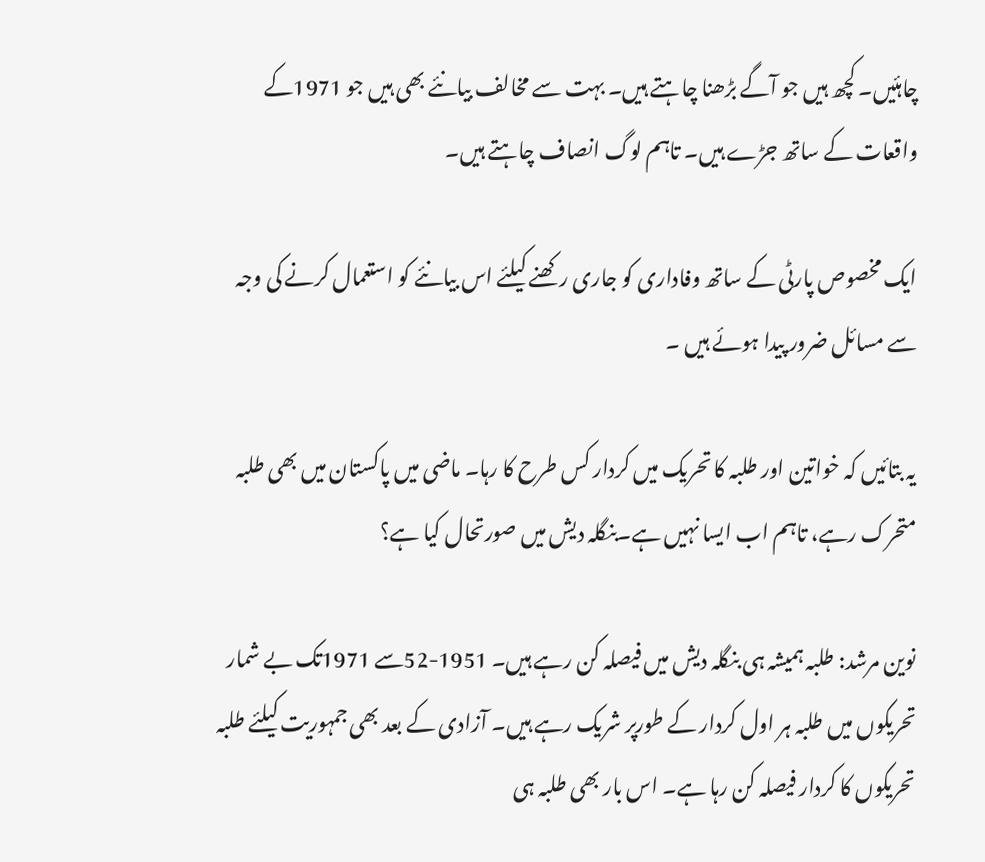چاہئیں۔ کچھ ہیں جو آگے بڑھنا چاہتے ہیں۔ بہت سے مخالف بیانئے بھی ہیں جو 1971کے واقعات کے ساتھ جڑے ہیں۔ تاہم لوگ انصاف چاہتے ہیں۔

ایک مخصوص پارٹی کے ساتھ وفاداری کو جاری رکھنے کیلئے اس بیانئے کو استعمال کرنے کی وجہ سے مسائل ضرور پیدا ہوئے ہیں ۔

یہ بتائیں کہ خواتین اور طلبہ کا تحریک میں کردار کس طرح کا رہا۔ ماضی میں پاکستان میں بھی طلبہ متحرک رہے، تاہم اب ایسا نہیں ہے۔بنگلہ دیش میں صورتحال کیا ہے؟

نوین مرشد: طلبہ ہمیشہ ہی بنگلہ دیش میں فیصلہ کن رہے ہیں۔ 1951-52سے 1971تک بے شمار تحریکوں میں طلبہ ہر اول کردار کے طورپر شریک رہے ہیں۔ آزادی کے بعد بھی جمہوریت کیلئے طلبہ تحریکوں کا کردار فیصلہ کن رہا ہے۔ اس بار بھی طلبہ ہی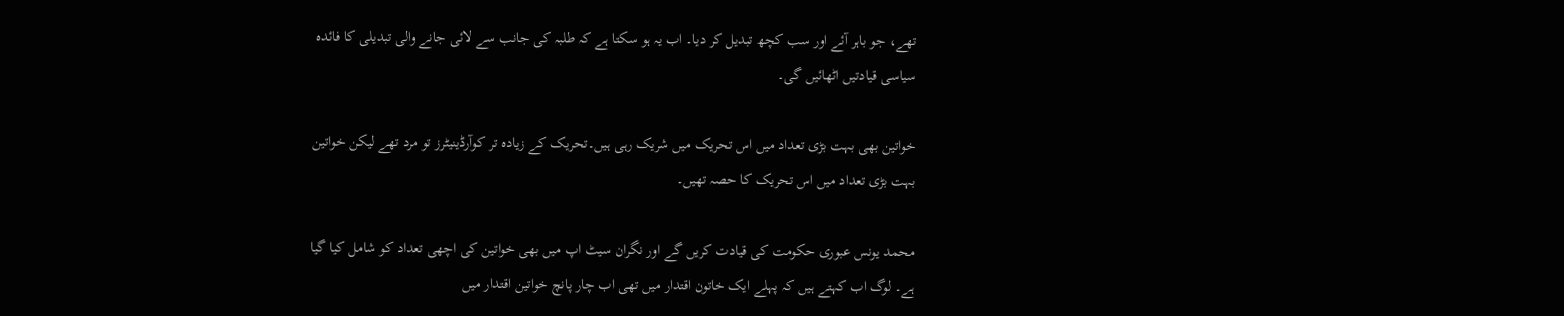تھے، جو باہر آئے اور سب کچھ تبدیل کر دیا۔ اب یہ ہو سکتا ہے کہ طلبہ کی جانب سے لائی جانے والی تبدیلی کا فائدہ سیاسی قیادتیں اٹھائیں گی۔

خواتین بھی بہت بڑی تعداد میں اس تحریک میں شریک رہی ہیں۔تحریک کے زیادہ تر کوآرڈینیٹرز تو مرد تھے لیکن خواتین بہت بڑی تعداد میں اس تحریک کا حصہ تھیں۔

محمد یونس عبوری حکومت کی قیادت کریں گے اور نگران سیٹ اپ میں بھی خواتین کی اچھی تعداد کو شامل کیا گیا ہے۔ لوگ اب کہتے ہیں کہ پہلے ایک خاتون اقتدار میں تھی اب چار پانچ خواتین اقتدار میں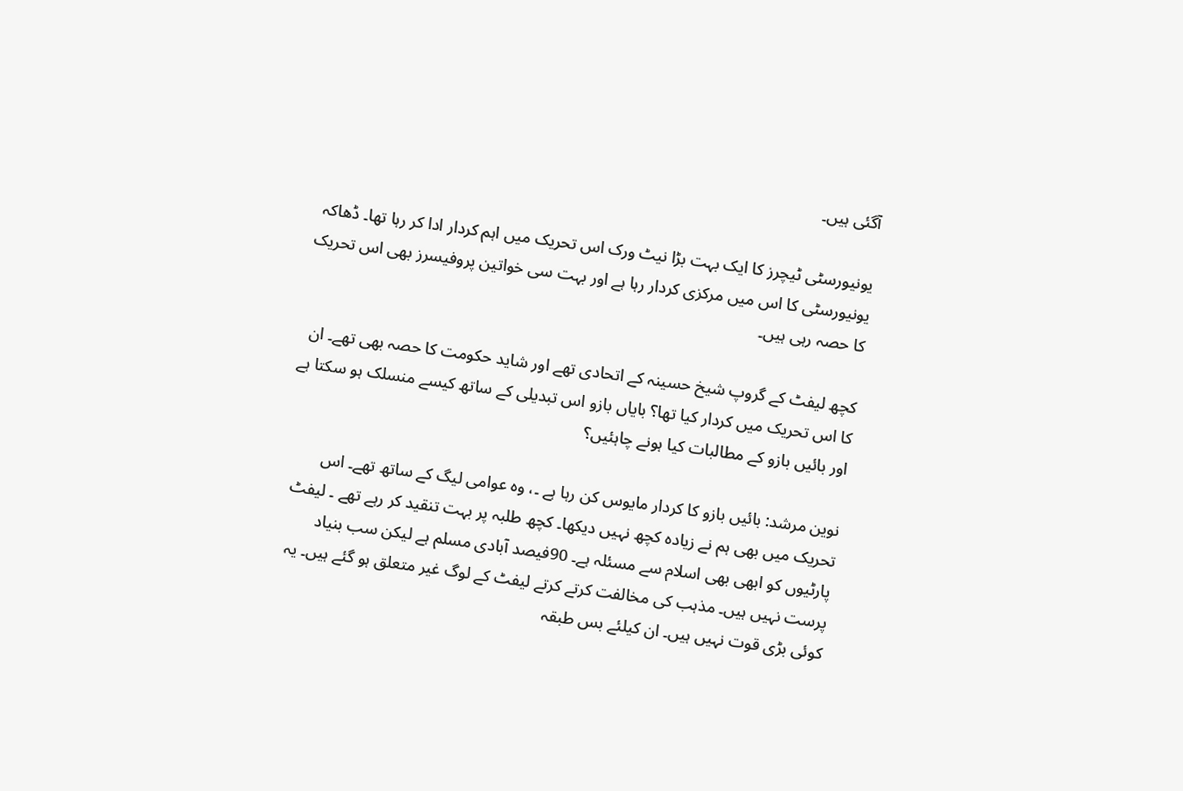آگئی ہیں۔

یونیورسٹی ٹیچرز کا ایک بہت بڑا نیٹ ورک اس تحریک میں اہم کردار ادا کر رہا تھا۔ ڈھاکہ یونیورسٹی کا اس میں مرکزی کردار رہا ہے اور بہت سی خواتین پروفیسرز بھی اس تحریک کا حصہ رہی ہیں۔

کچھ لیفٹ کے گروپ شیخ حسینہ کے اتحادی تھے اور شاید حکومت کا حصہ بھی تھے۔ ان کا اس تحریک میں کردار کیا تھا؟ بایاں بازو اس تبدیلی کے ساتھ کیسے منسلک ہو سکتا ہے اور بائیں بازو کے مطالبات کیا ہونے چاہئیں؟

نوین مرشد: بائیں بازو کا کردار مایوس کن رہا ہے ۔، وہ عوامی لیگ کے ساتھ تھے۔ اس تحریک میں بھی ہم نے زیادہ کچھ نہیں دیکھا۔ کچھ طلبہ پر بہت تنقید کر رہے تھے ۔ لیفٹ پارٹیوں کو ابھی بھی اسلام سے مسئلہ ہے۔ 90فیصد آبادی مسلم ہے لیکن سب بنیاد پرست نہیں ہیں۔ مذہب کی مخالفت کرتے کرتے لیفٹ کے لوگ غیر متعلق ہو گئے ہیں۔ یہ کوئی بڑی قوت نہیں ہیں۔ ان کیلئے بس طبقہ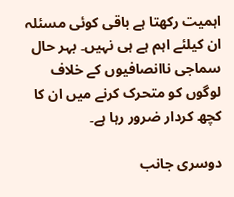اہمیت رکھتا ہے باقی کوئی مسئلہ ان کیلئے اہم ہے ہی نہیں۔ بہر حال سماجی ناانصافیوں کے خلاف لوگوں کو متحرک کرنے میں ان کا کچھ کردار ضرور رہا ہے۔

دوسری جانب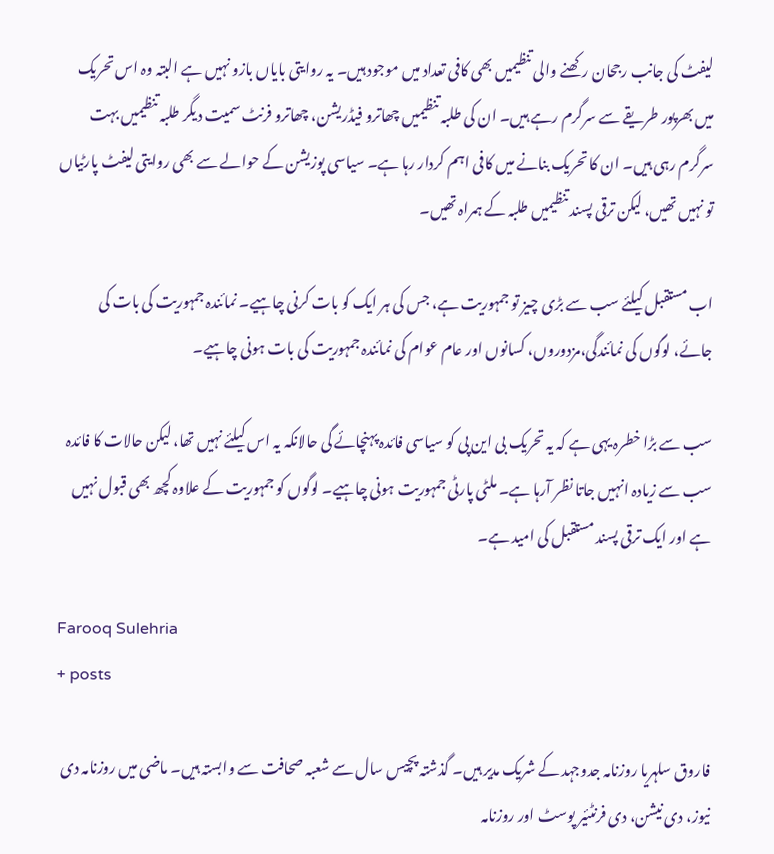لیفٹ کی جانب رجحان رکھنے والی تنظیمیں بھی کافی تعداد میں موجود ہیں۔ یہ روایتی بایاں بازو نہیں ہے البتہ وہ اس تحریک میں بھرپور طریقے سے سرگرم رہے ہیں۔ ان کی طلبہ تنظیمیں چھاترو فیڈریشن، چھاترو فرنٹ سمیت دیگر طلبہ تنظیمیں بہت سرگرم رہی ہیں۔ ان کا تحریک بنانے میں کافی اہم کردار رہا ہے۔ سیاسی پوزیشن کے حوالے سے بھی روایتی لیفٹ پارٹیاں تو نہیں تھیں، لیکن ترقی پسند تنظیمیں طلبہ کے ہمراہ تھیں۔

اب مستقبل کیلئے سب سے بڑی چیز تو جمہوریت ہے، جس کی ہر ایک کو بات کرنی چاہیے۔ نمائندہ جمہوریت کی بات کی جائے، لوگوں کی نمائندگی،مزدوروں، کسانوں اور عام عوام کی نمائندہ جمہوریت کی بات ہونی چاہیے۔

سب سے بڑا خطرہ یہی ہے کہ یہ تحریک بی این پی کو سیاسی فائدہ پہنچائے گی حالانکہ یہ اس کیلئے نہیں تھا، لیکن حالات کا فائدہ سب سے زیادہ انہیں جاتا نظر آرہا ہے۔ ملٹی پارٹی جمہوریت ہونی چاہیے۔ لوگوں کو جمہوریت کے علاوہ کچھ بھی قبول نہیں ہے اور ایک ترقی پسند مستقبل کی امید ہے۔

Farooq Sulehria
+ posts

فاروق سلہریا روزنامہ جدوجہد کے شریک مدیر ہیں۔ گذشتہ پچیس سال سے شعبہ صحافت سے وابستہ ہیں۔ ماضی میں روزنامہ دی نیوز، دی نیشن، دی فرنٹئیر پوسٹ اور روزنامہ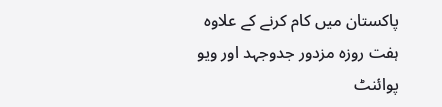پاکستان میں کام کرنے کے علاوہ ہفت روزہ مزدور جدوجہد اور ویو پوائنٹ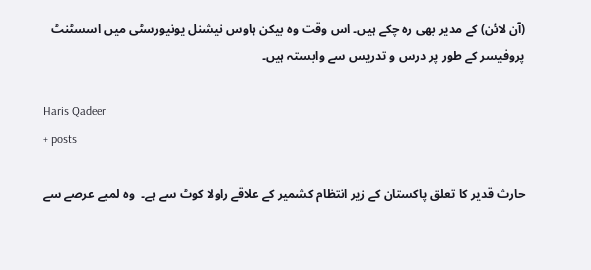(آن لائن) کے مدیر بھی رہ چکے ہیں۔ اس وقت وہ بیکن ہاوس نیشنل یونیورسٹی میں اسسٹنٹ پروفیسر کے طور پر درس و تدریس سے وابستہ ہیں۔

Haris Qadeer
+ posts

حارث قدیر کا تعلق پاکستان کے زیر انتظام کشمیر کے علاقے راولا کوٹ سے ہے۔  وہ لمبے عرصے سے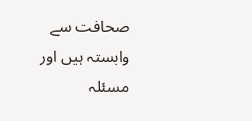صحافت سے وابستہ ہیں اور مسئلہ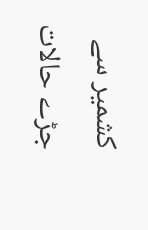کشمیر سے جڑے حالات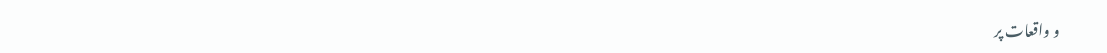و واقعات پر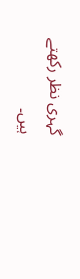گہری نظر رکھتے ہیں۔